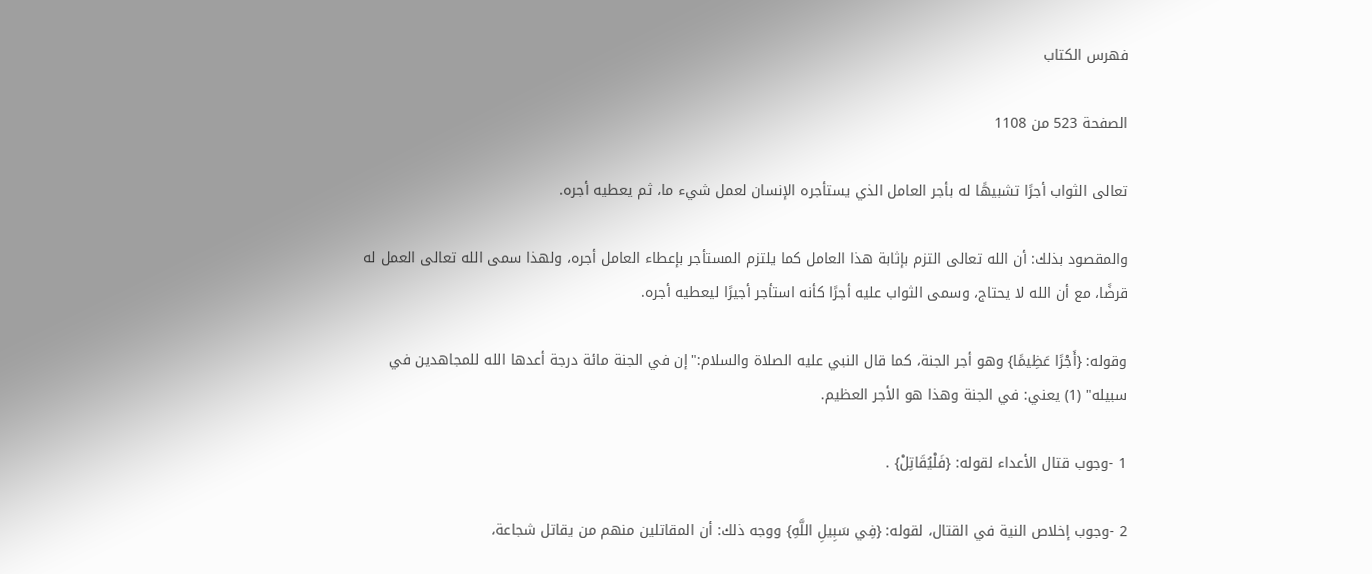فهرس الكتاب

الصفحة 523 من 1108

تعالى الثواب أجرًا تشبيهًا له بأجر العامل الذي يستأجره الإنسان لعمل شيء ما، ثم يعطيه أجره.

والمقصود بذلك: أن الله تعالى التزم بإثابة هذا العامل كما يلتزم المستأجر بإعطاء العامل أجره، ولهذا سمى الله تعالى العمل له قرضًا، مع أن الله لا يحتاج، وسمى الثواب عليه أجرًا كأنه استأجر أجيرًا ليعطيه أجره.

وقوله: {أَجْرًا عَظِيمًا} وهو أجر الجنة، كما قال النبي عليه الصلاة والسلام:"إن في الجنة مائة درجة أعدها الله للمجاهدين في سبيله" (1) يعني: في الجنة وهذا هو الأجر العظيم.

1 -وجوب قتال الأعداء لقوله: {فَلْيُقَاتِلْ} .

2 -وجوب إخلاص النية في القتال، لقوله: {فِي سَبِيلِ اللَّهِ} ووجه ذلك: أن المقاتلين منهم من يقاتل شجاعة،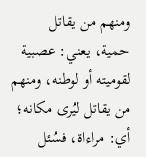ومنهم من يقاتل حمية، يعني: عصبية لقوميته أو لوطنه، ومنهم من يقاتل ليُرى مكانه؛ أي: مراءاة، فسُئل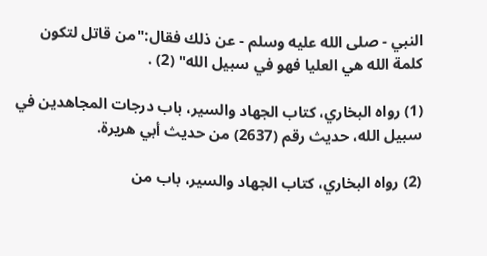النبي - صلى الله عليه وسلم - عن ذلك فقال:"من قاتل لتكون كلمة الله هي العليا فهو في سبيل الله" (2) .

(1) رواه البخاري، كتاب الجهاد والسير، باب درجات المجاهدين في سبيل الله، حديث رقم (2637) من حديث أبي هريرة.

(2) رواه البخاري، كتاب الجهاد والسير، باب من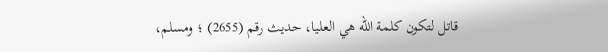قاتل لتكون كلمة الله هي العليا، حديث رقم (2655) ؛ ومسلم،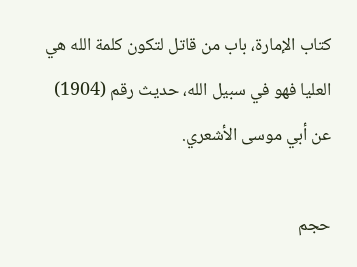كتاب الإمارة، باب من قاتل لتكون كلمة الله هي العليا فهو في سبيل الله، حديث رقم (1904) عن أبي موسى الأشعري.

حجم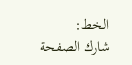الخط:
شارك الصفحة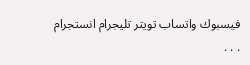فيسبوك واتساب تويتر تليجرام انستجرام
. . .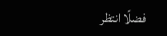فضلًا انتظر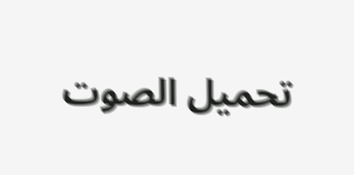تحميل الصوت